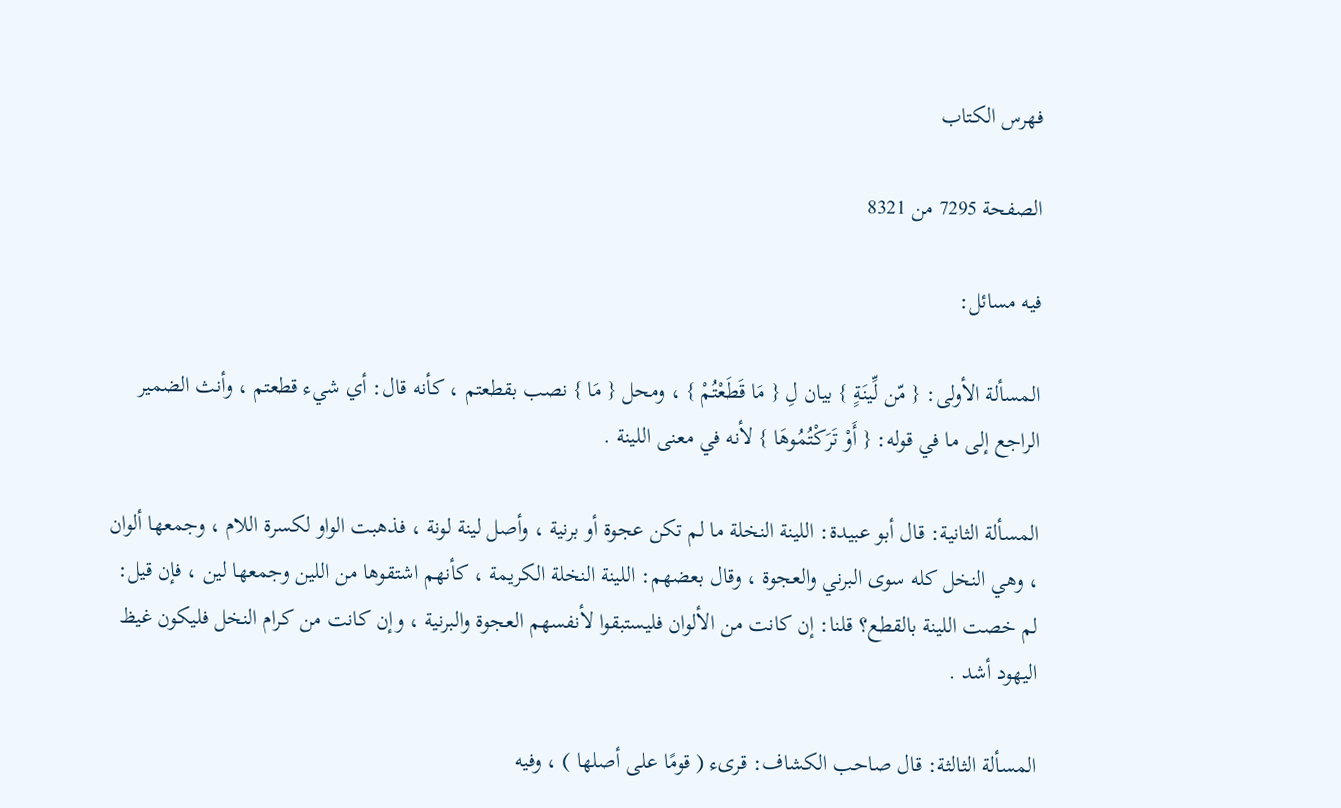فهرس الكتاب

الصفحة 7295 من 8321

فيه مسائل:

المسألة الأولى: { مّن لِّينَةٍ } بيان لِ { مَا قَطَعْتُمْ } ، ومحل { مَا } نصب بقطعتم ، كأنه قال: أي شيء قطعتم ، وأنث الضمير الراجع إلى ما في قوله: { أَوْ تَرَكْتُمُوهَا } لأنه في معنى اللينة .

المسألة الثانية: قال أبو عبيدة: اللينة النخلة ما لم تكن عجوة أو برنية ، وأصل لينة لونة ، فذهبت الواو لكسرة اللام ، وجمعها ألوان ، وهي النخل كله سوى البرني والعجوة ، وقال بعضهم: اللينة النخلة الكريمة ، كأنهم اشتقوها من اللين وجمعها لين ، فإن قيل: لم خصت اللينة بالقطع؟ قلنا: إن كانت من الألوان فليستبقوا لأنفسهم العجوة والبرنية ، وإن كانت من كرام النخل فليكون غيظ اليهود أشد .

المسألة الثالثة: قال صاحب الكشاف: قرىء ( قومًا على أصلها ) ، وفيه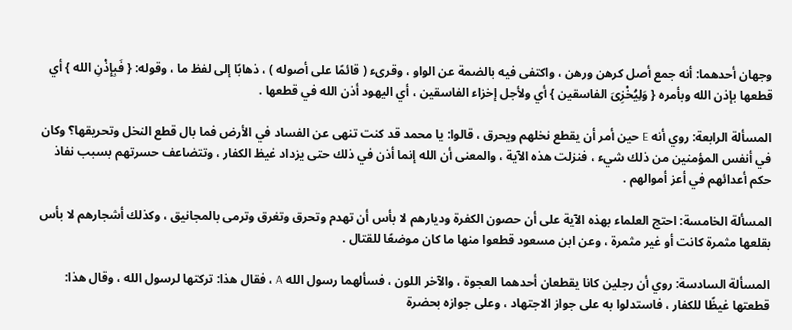وجهان أحدهما: أنه جمع أصل كرهن ورهن ، واكتفى فيه بالضمة عن الواو ، وقرىء ( قائمًا على أصوله ) ، ذهابًا إلى لفظ ما ، وقوله: { فَبِإِذْنِ الله } أي قطعها بإذن الله وبأمره { وَلِيُخْزِىَ الفاسقين } أي ولأجل إخزاء الفاسقين ، أي اليهود أذن الله في قطعها .

المسألة الرابعة: روي أنه E حين أمر أن يقطع نخلهم ويحرق ، قالوا: يا محمد قد كنت تنهى عن الفساد في الأرض فما بال قطع النخل وتحريقها؟ وكان في أنفس المؤمنين من ذلك شيء ، فنزلت هذه الآية ، والمعنى أن الله إنما أذن في ذلك حتى يزداد غيظ الكفار ، وتتضاعف حسرتهم بسبب نفاذ حكم أعدائهم في أعز أموالهم .

المسألة الخامسة: احتج العلماء بهذه الآية على أن حصون الكفرة وديارهم لا بأس أن تهدم وتحرق وتغرق وترمى بالمجانيق ، وكذلك أشجارهم لا بأس بقلعها مثمرة كانت أو غير مثمرة ، وعن ابن مسعود قطعوا منها ما كان موضعًا للقتال .

المسألة السادسة: روي أن رجلين كانا يقطعان أحدهما العجوة ، والآخر اللون ، فسألهما رسول الله A ، فقال هذا: تركتها لرسول الله ، وقال هذا: قطعتها غيظًا للكفار ، فاستدلوا به على جواز الاجتهاد ، وعلى جوازه بحضرة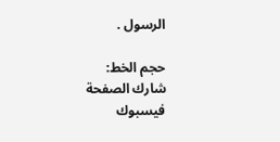الرسول .

حجم الخط:
شارك الصفحة
فيسبوك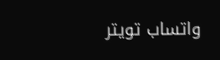واتساب تويتر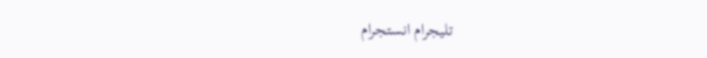تليجرام انستجرام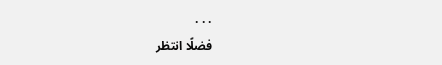. . .
فضلًا انتظر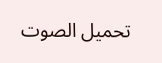تحميل الصوت